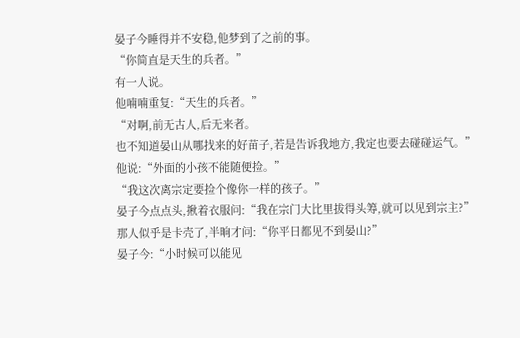晏子今睡得并不安稳,他梦到了之前的事。
“你简直是天生的兵者。”
有一人说。
他喃喃重复:“天生的兵者。”
“对啊,前无古人,后无来者。
也不知道晏山从哪找来的好苗子,若是告诉我地方,我定也要去碰碰运气。”
他说:“外面的小孩不能随便捡。”
“我这次离宗定要捡个像你一样的孩子。”
晏子今点点头,揪着衣服问:“我在宗门大比里拔得头筹,就可以见到宗主?”
那人似乎是卡壳了,半晌才问:“你平日都见不到晏山?”
晏子今:“小时候可以能见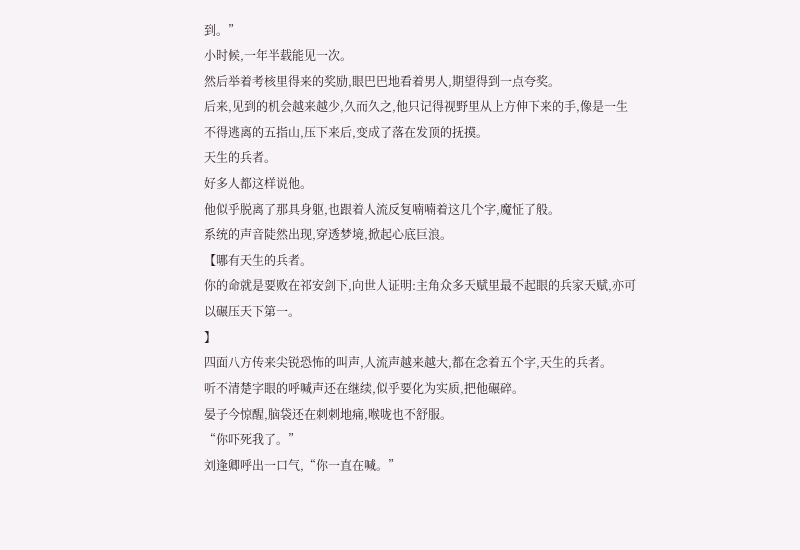到。”
小时候,一年半载能见一次。
然后举着考核里得来的奖励,眼巴巴地看着男人,期望得到一点夸奖。
后来,见到的机会越来越少,久而久之,他只记得视野里从上方伸下来的手,像是一生不得逃离的五指山,压下来后,变成了落在发顶的抚摸。
天生的兵者。
好多人都这样说他。
他似乎脱离了那具身躯,也跟着人流反复喃喃着这几个字,魔怔了般。
系统的声音陡然出现,穿透梦境,掀起心底巨浪。
【哪有天生的兵者。
你的命就是要败在祁安剑下,向世人证明:主角众多天赋里最不起眼的兵家天赋,亦可以碾压天下第一。
】
四面八方传来尖锐恐怖的叫声,人流声越来越大,都在念着五个字,天生的兵者。
听不清楚字眼的呼喊声还在继续,似乎要化为实质,把他碾碎。
晏子今惊醒,脑袋还在刺刺地痛,喉咙也不舒服。
“你吓死我了。”
刘逢卿呼出一口气,“你一直在喊。”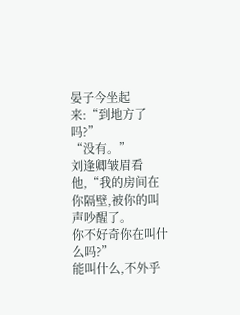晏子今坐起来:“到地方了吗?”
“没有。”
刘逢卿皱眉看他,“我的房间在你隔壁,被你的叫声吵醒了。
你不好奇你在叫什么吗?”
能叫什么,不外乎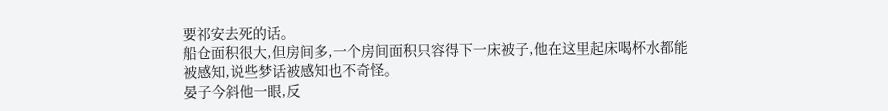要祁安去死的话。
船仓面积很大,但房间多,一个房间面积只容得下一床被子,他在这里起床喝杯水都能被感知,说些梦话被感知也不奇怪。
晏子今斜他一眼,反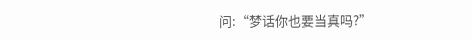问:“梦话你也要当真吗?”